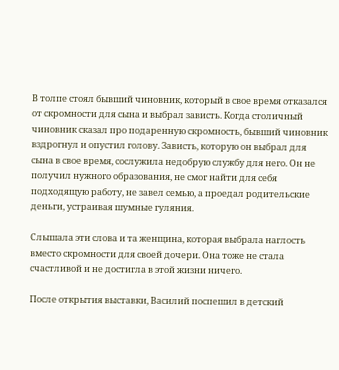В толпе стоял бывший чиновник, который в свое время отказался от скромности для сына и выбрал зависть. Когда столичный чиновник сказал про подаренную скромность, бывший чиновник вздрогнул и опустил голову. Зависть, которую он выбрал для сына в свое время, сослужила недобрую службу для него. Он не получил нужного образования, не смог найти для себя подходящую работу, не завел семью, а проедал родительские деньги, устраивая шумные гуляния.

Слышала эти слова и та женщина, которая выбрала наглость вместо скромности для своей дочери. Она тоже не стала счастливой и не достигла в этой жизни ничего.

После открытия выставки, Василий поспешил в детский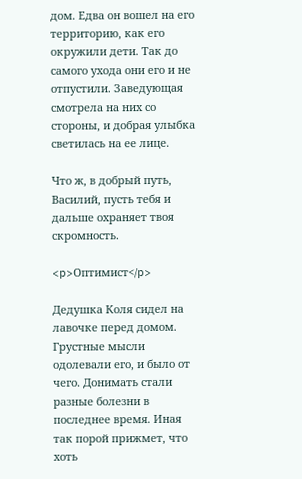дом. Едва он вошел на его территорию, как его окружили дети. Так до самого ухода они его и не отпустили. Заведующая смотрела на них со стороны, и добрая улыбка светилась на ее лице.

Что ж, в добрый путь, Василий, пусть тебя и дальше охраняет твоя скромность.

<p>Оптимист</p>

Дедушка Коля сидел на лавочке перед домом. Грустные мысли одолевали его, и было от чего. Донимать стали разные болезни в последнее время. Иная так порой прижмет, что хоть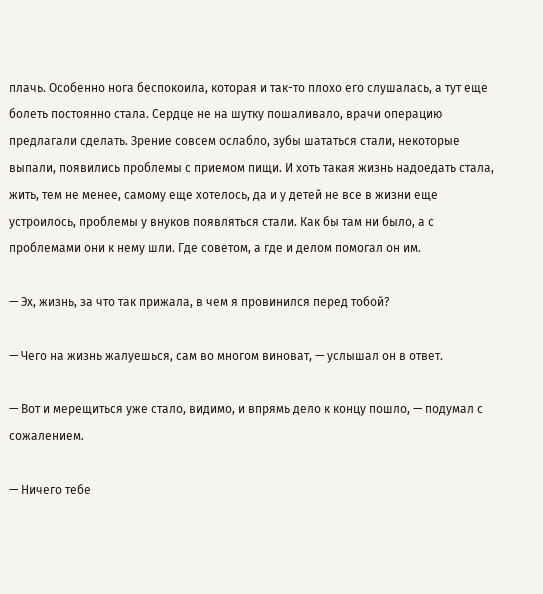плачь. Особенно нога беспокоила, которая и так-то плохо его слушалась, а тут еще болеть постоянно стала. Сердце не на шутку пошаливало, врачи операцию предлагали сделать. Зрение совсем ослабло, зубы шататься стали, некоторые выпали, появились проблемы с приемом пищи. И хоть такая жизнь надоедать стала, жить, тем не менее, самому еще хотелось, да и у детей не все в жизни еще устроилось, проблемы у внуков появляться стали. Как бы там ни было, а с проблемами они к нему шли. Где советом, а где и делом помогал он им.

— Эх, жизнь, за что так прижала, в чем я провинился перед тобой?

— Чего на жизнь жалуешься, сам во многом виноват, — услышал он в ответ.

— Вот и мерещиться уже стало, видимо, и впрямь дело к концу пошло, — подумал с сожалением.

— Ничего тебе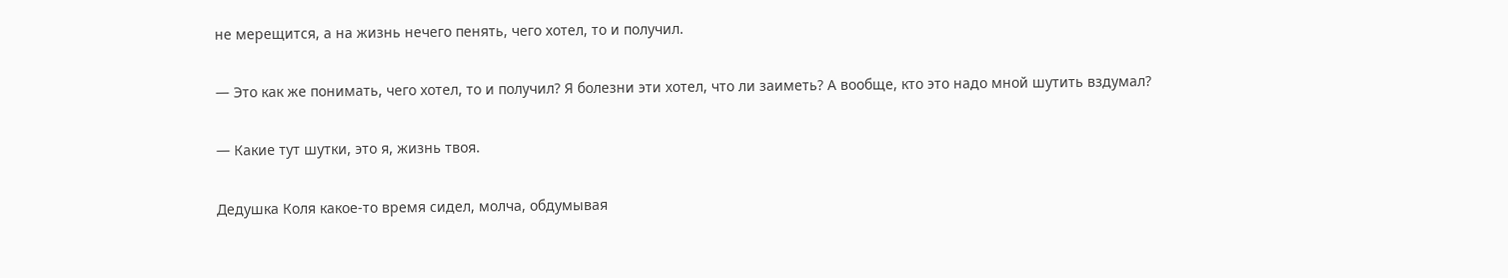не мерещится, а на жизнь нечего пенять, чего хотел, то и получил.

— Это как же понимать, чего хотел, то и получил? Я болезни эти хотел, что ли заиметь? А вообще, кто это надо мной шутить вздумал?

— Какие тут шутки, это я, жизнь твоя.

Дедушка Коля какое-то время сидел, молча, обдумывая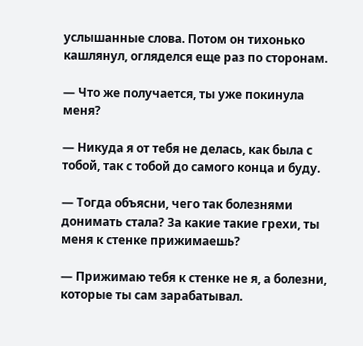услышанные слова. Потом он тихонько кашлянул, огляделся еще раз по сторонам.

— Что же получается, ты уже покинула меня?

— Никуда я от тебя не делась, как была с тобой, так с тобой до самого конца и буду.

— Тогда объясни, чего так болезнями донимать стала? За какие такие грехи, ты меня к стенке прижимаешь?

— Прижимаю тебя к стенке не я, а болезни, которые ты сам зарабатывал.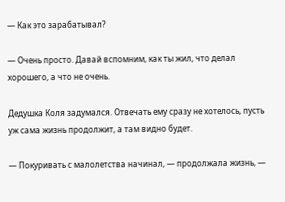— Как это зарабатывал?

— Очень просто. Давай вспомним, как ты жил, что делал хорошего, а что не очень.

Дедушка Коля задумался. Отвечать ему сразу не хотелось, пусть уж сама жизнь продолжит, а там видно будет.

— Покуривать с малолетства начинал, — продолжала жизнь, —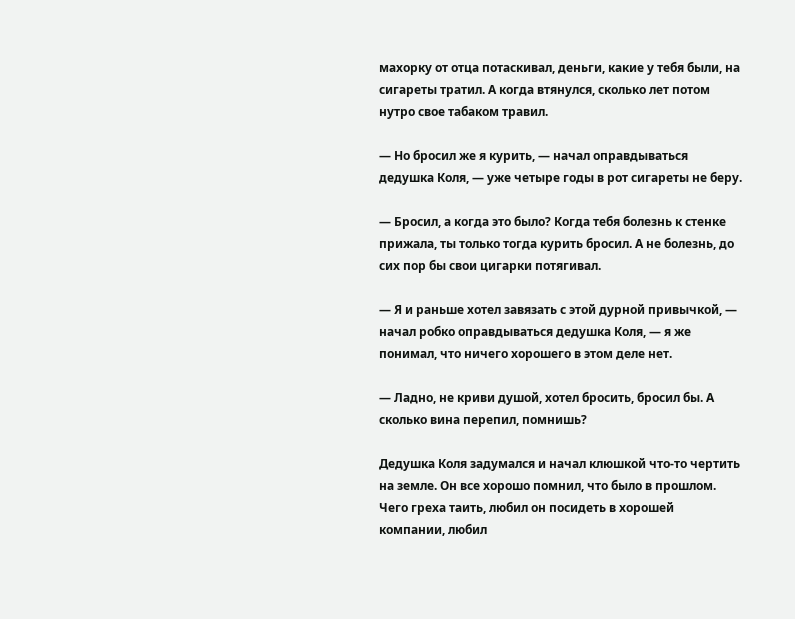махорку от отца потаскивал, деньги, какие у тебя были, на сигареты тратил. А когда втянулся, сколько лет потом нутро свое табаком травил.

— Но бросил же я курить, — начал оправдываться дедушка Коля, — уже четыре годы в рот сигареты не беру.

— Бросил, а когда это было? Когда тебя болезнь к стенке прижала, ты только тогда курить бросил. А не болезнь, до сих пор бы свои цигарки потягивал.

— Я и раньше хотел завязать с этой дурной привычкой, — начал робко оправдываться дедушка Коля, — я же понимал, что ничего хорошего в этом деле нет.

— Ладно, не криви душой, хотел бросить, бросил бы. А сколько вина перепил, помнишь?

Дедушка Коля задумался и начал клюшкой что-то чертить на земле. Он все хорошо помнил, что было в прошлом. Чего греха таить, любил он посидеть в хорошей компании, любил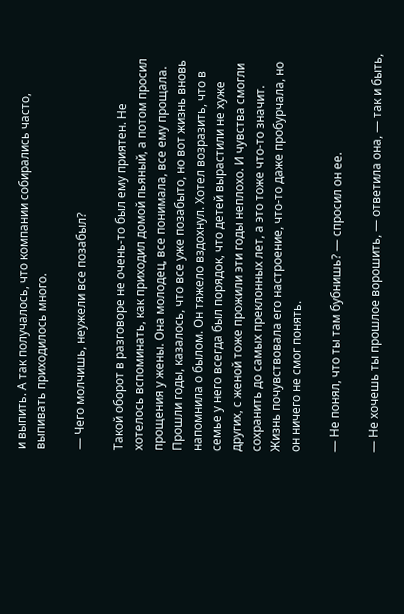и выпить. А так получалось, что компании собирались часто, выпивать приходилось много.

— Чего молчишь, неужели все позабыл?

Такой оборот в разговоре не очень-то был ему приятен. Не хотелось вспоминать, как приходил домой пьяный, а потом просил прощения у жены. Она молодец, все понимала, все ему прощала. Прошли годы, казалось, что все уже позабыто, но вот жизнь вновь напомнила о былом. Он тяжело вздохнул. Хотел возразить, что в семье у него всегда был порядок, что детей вырастили не хуже других, с женой тоже прожили эти годы неплохо. И чувства смогли сохранить до самых преклонных лет, а это тоже что-то значит. Жизнь почувствовала его настроение, что-то даже пробурчала, но он ничего не смог понять.

— Не понял, что ты там бубнишь? — спросил он ее.

— Не хочешь ты прошлое ворошить, — ответила она, — так и быть,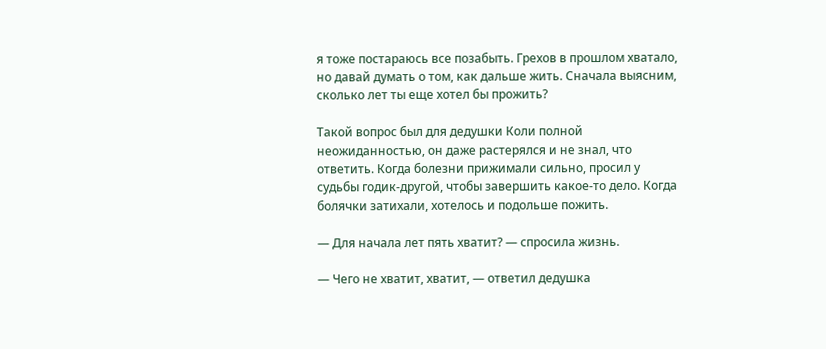я тоже постараюсь все позабыть. Грехов в прошлом хватало, но давай думать о том, как дальше жить. Сначала выясним, сколько лет ты еще хотел бы прожить?

Такой вопрос был для дедушки Коли полной неожиданностью, он даже растерялся и не знал, что ответить. Когда болезни прижимали сильно, просил у судьбы годик-другой, чтобы завершить какое-то дело. Когда болячки затихали, хотелось и подольше пожить.

— Для начала лет пять хватит? — спросила жизнь.

— Чего не хватит, хватит, — ответил дедушка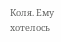Коля. Ему хотелось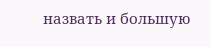назвать и большую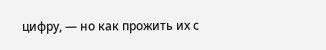цифру, — но как прожить их с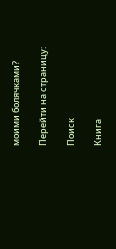моими болячками?

Перейти на страницу:

Поиск

Книга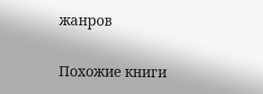жанров

Похожие книги